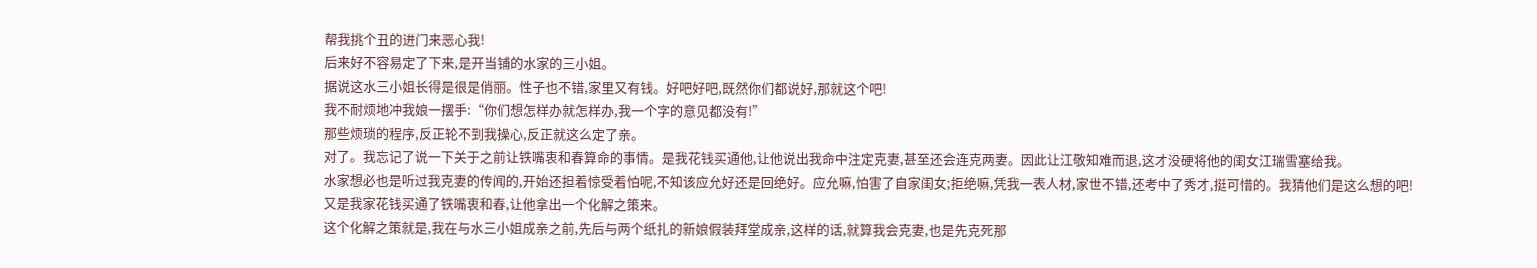帮我挑个丑的进门来恶心我!
后来好不容易定了下来,是开当铺的水家的三小姐。
据说这水三小姐长得是很是俏丽。性子也不错,家里又有钱。好吧好吧,既然你们都说好,那就这个吧!
我不耐烦地冲我娘一摆手:“你们想怎样办就怎样办,我一个字的意见都没有!”
那些烦琐的程序,反正轮不到我操心,反正就这么定了亲。
对了。我忘记了说一下关于之前让铁嘴衷和春算命的事情。是我花钱买通他,让他说出我命中注定克妻,甚至还会连克两妻。因此让江敬知难而退,这才没硬将他的闺女江瑞雪塞给我。
水家想必也是听过我克妻的传闻的,开始还担着惊受着怕呢,不知该应允好还是回绝好。应允嘛,怕害了自家闺女;拒绝嘛,凭我一表人材,家世不错,还考中了秀才,挺可惜的。我猜他们是这么想的吧!
又是我家花钱买通了铁嘴衷和春,让他拿出一个化解之策来。
这个化解之策就是,我在与水三小姐成亲之前,先后与两个纸扎的新娘假装拜堂成亲,这样的话,就算我会克妻,也是先克死那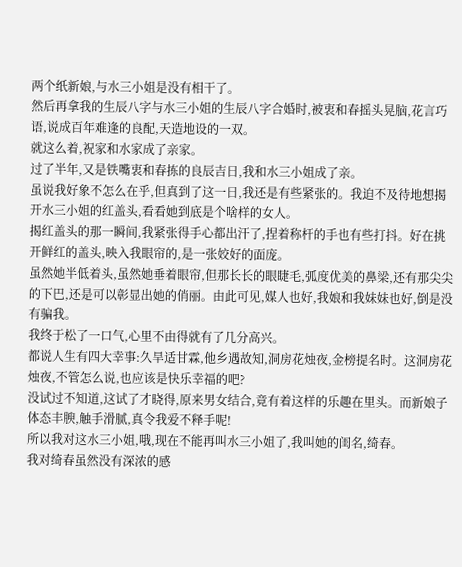两个纸新娘,与水三小姐是没有相干了。
然后再拿我的生辰八字与水三小姐的生辰八字合婚时,被衷和春摇头晃脑,花言巧语,说成百年难逢的良配,天造地设的一双。
就这么着,祝家和水家成了亲家。
过了半年,又是铁嘴衷和春拣的良辰吉日,我和水三小姐成了亲。
虽说我好象不怎么在乎,但真到了这一日,我还是有些紧张的。我迫不及待地想揭开水三小姐的红盖头,看看她到底是个啥样的女人。
揭红盖头的那一瞬间,我紧张得手心都出汗了,捏着称杆的手也有些打抖。好在挑开鲜红的盖头,映入我眼帘的,是一张姣好的面庞。
虽然她半低着头,虽然她垂着眼帘,但那长长的眼睫毛,弧度优美的鼻梁,还有那尖尖的下巴,还是可以彰显出她的俏丽。由此可见,媒人也好,我娘和我妹妹也好,倒是没有骗我。
我终于松了一口气,心里不由得就有了几分高兴。
都说人生有四大幸事:久旱适甘霖,他乡遇故知,洞房花烛夜,金榜提名时。这洞房花烛夜,不管怎么说,也应该是快乐幸福的吧?
没试过不知道,这试了才晓得,原来男女结合,竟有着这样的乐趣在里头。而新娘子体态丰腴,触手滑腻,真令我爱不释手呢!
所以我对这水三小姐,哦,现在不能再叫水三小姐了,我叫她的闺名,绮春。
我对绮春虽然没有深浓的感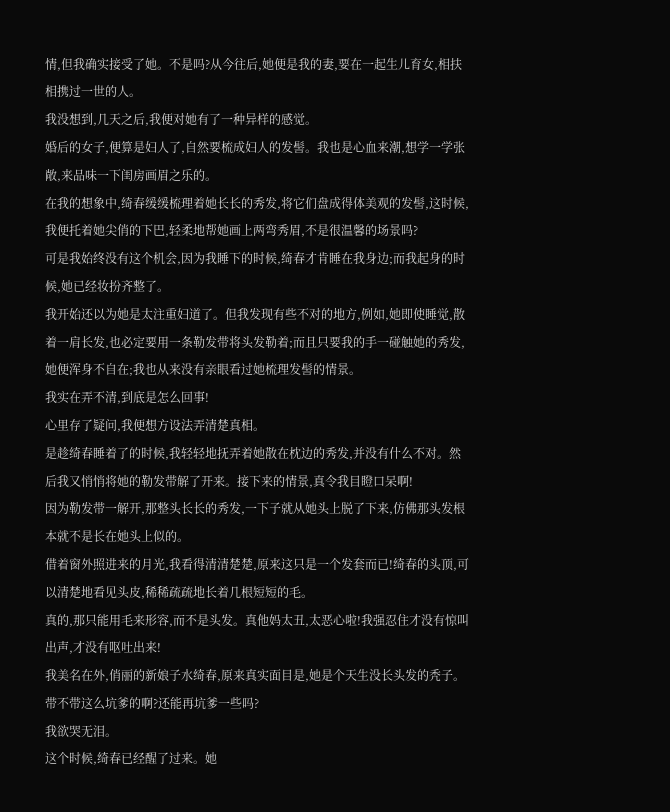情,但我确实接受了她。不是吗?从今往后,她便是我的妻,要在一起生儿育女,相扶相携过一世的人。
我没想到,几天之后,我便对她有了一种异样的感觉。
婚后的女子,便算是妇人了,自然要梳成妇人的发髻。我也是心血来潮,想学一学张敞,来品味一下闺房画眉之乐的。
在我的想象中,绮春缓缓梳理着她长长的秀发,将它们盘成得体美观的发髻,这时候,我便托着她尖俏的下巴,轻柔地帮她画上两弯秀眉,不是很温馨的场景吗?
可是我始终没有这个机会,因为我睡下的时候,绮春才肯睡在我身边;而我起身的时候,她已经妆扮齐整了。
我开始还以为她是太注重妇道了。但我发现有些不对的地方,例如,她即使睡觉,散着一肩长发,也必定要用一条勒发带将头发勒着;而且只要我的手一碰触她的秀发,她便浑身不自在;我也从来没有亲眼看过她梳理发髻的情景。
我实在弄不清,到底是怎么回事!
心里存了疑问,我便想方设法弄清楚真相。
是趁绮春睡着了的时候,我轻轻地抚弄着她散在枕边的秀发,并没有什么不对。然后我又悄悄将她的勒发带解了开来。接下来的情景,真令我目瞪口呆啊!
因为勒发带一解开,那整头长长的秀发,一下子就从她头上脱了下来,仿佛那头发根本就不是长在她头上似的。
借着窗外照进来的月光,我看得清清楚楚,原来这只是一个发套而已!绮春的头顶,可以清楚地看见头皮,稀稀疏疏地长着几根短短的毛。
真的,那只能用毛来形容,而不是头发。真他妈太丑,太恶心啦!我强忍住才没有惊叫出声,才没有呕吐出来!
我美名在外,俏丽的新娘子水绮春,原来真实面目是,她是个天生没长头发的秃子。带不带这么坑爹的啊?还能再坑爹一些吗?
我欲哭无泪。
这个时候,绮春已经醒了过来。她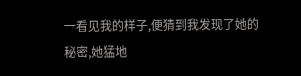一看见我的样子,便猜到我发现了她的秘密,她猛地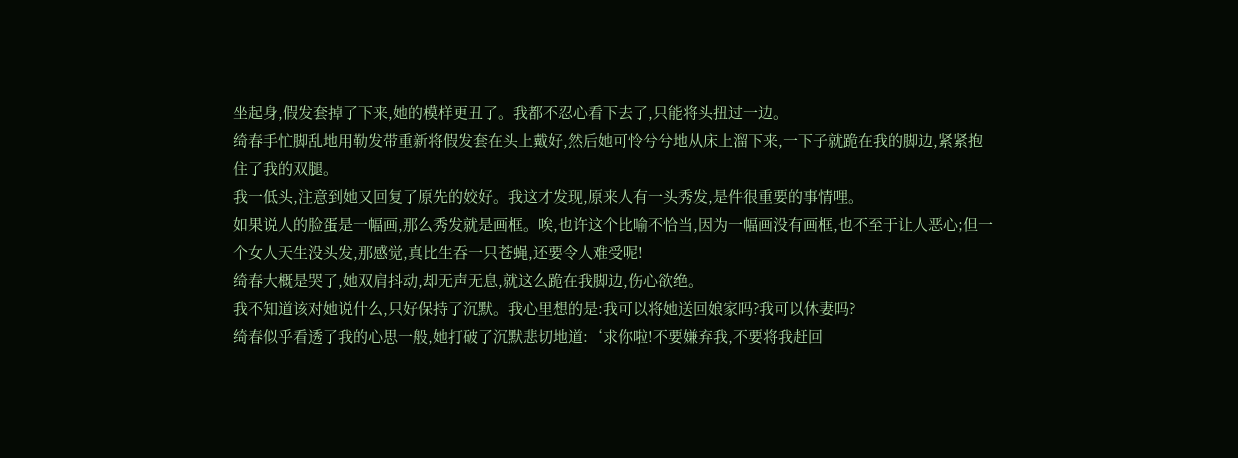坐起身,假发套掉了下来,她的模样更丑了。我都不忍心看下去了,只能将头扭过一边。
绮春手忙脚乱地用勒发带重新将假发套在头上戴好,然后她可怜兮兮地从床上溜下来,一下子就跪在我的脚边,紧紧抱住了我的双腿。
我一低头,注意到她又回复了原先的姣好。我这才发现,原来人有一头秀发,是件很重要的事情哩。
如果说人的脸蛋是一幅画,那么秀发就是画框。唉,也许这个比喻不恰当,因为一幅画没有画框,也不至于让人恶心;但一个女人天生没头发,那感觉,真比生吞一只苍蝇,还要令人难受呢!
绮春大概是哭了,她双肩抖动,却无声无息,就这么跪在我脚边,伤心欲绝。
我不知道该对她说什么,只好保持了沉默。我心里想的是:我可以将她送回娘家吗?我可以休妻吗?
绮春似乎看透了我的心思一般,她打破了沉默悲切地道:‘求你啦!不要嫌弃我,不要将我赶回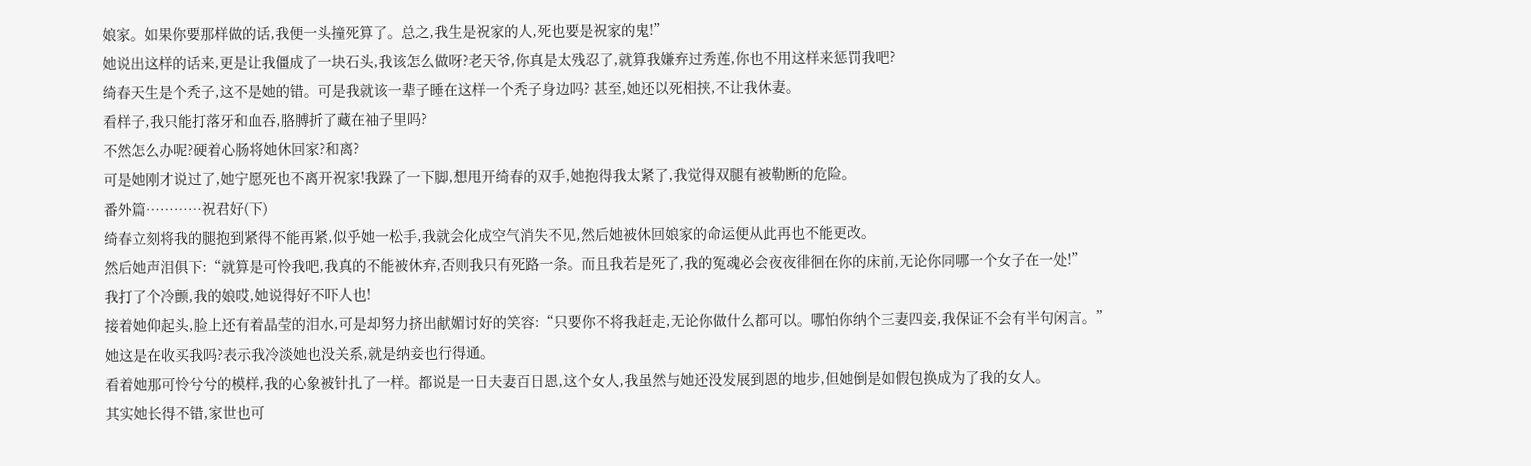娘家。如果你要那样做的话,我便一头撞死算了。总之,我生是祝家的人,死也要是祝家的鬼!”
她说出这样的话来,更是让我僵成了一块石头,我该怎么做呀?老天爷,你真是太残忍了,就算我嫌弃过秀莲,你也不用这样来惩罚我吧?
绮春天生是个秃子,这不是她的错。可是我就该一辈子睡在这样一个秃子身边吗? 甚至,她还以死相挟,不让我休妻。
看样子,我只能打落牙和血吞,胳膊折了藏在袖子里吗?
不然怎么办呢?硬着心肠将她休回家?和离?
可是她刚才说过了,她宁愿死也不离开祝家!我跺了一下脚,想甩开绮春的双手,她抱得我太紧了,我觉得双腿有被勒断的危险。
番外篇…………祝君好(下)
绮春立刻将我的腿抱到紧得不能再紧,似乎她一松手,我就会化成空气消失不见,然后她被休回娘家的命运便从此再也不能更改。
然后她声泪俱下:“就算是可怜我吧,我真的不能被休弃,否则我只有死路一条。而且我若是死了,我的冤魂必会夜夜徘徊在你的床前,无论你同哪一个女子在一处!”
我打了个冷颤,我的娘哎,她说得好不吓人也!
接着她仰起头,脸上还有着晶莹的泪水,可是却努力挤出献媚讨好的笑容:“只要你不将我赶走,无论你做什么都可以。哪怕你纳个三妻四妾,我保证不会有半句闲言。”
她这是在收买我吗?表示我冷淡她也没关系,就是纳妾也行得通。
看着她那可怜兮兮的模样,我的心象被针扎了一样。都说是一日夫妻百日恩,这个女人,我虽然与她还没发展到恩的地步,但她倒是如假包换成为了我的女人。
其实她长得不错,家世也可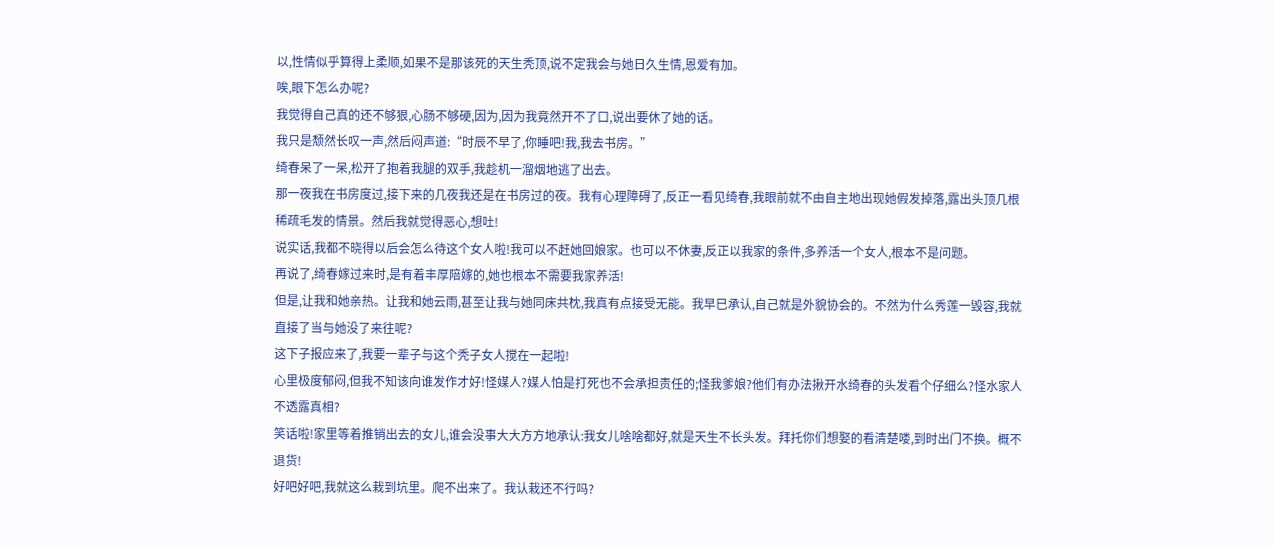以,性情似乎算得上柔顺,如果不是那该死的天生秃顶,说不定我会与她日久生情,恩爱有加。
唉,眼下怎么办呢?
我觉得自己真的还不够狠,心肠不够硬,因为,因为我竟然开不了口,说出要休了她的话。
我只是颓然长叹一声,然后闷声道:“时辰不早了,你睡吧!我,我去书房。”
绮春呆了一呆,松开了抱着我腿的双手,我趁机一溜烟地逃了出去。
那一夜我在书房度过,接下来的几夜我还是在书房过的夜。我有心理障碍了,反正一看见绮春,我眼前就不由自主地出现她假发掉落,露出头顶几根稀疏毛发的情景。然后我就觉得恶心,想吐!
说实话,我都不晓得以后会怎么待这个女人啦!我可以不赶她回娘家。也可以不休妻,反正以我家的条件,多养活一个女人,根本不是问题。
再说了,绮春嫁过来时,是有着丰厚陪嫁的,她也根本不需要我家养活!
但是,让我和她亲热。让我和她云雨,甚至让我与她同床共枕,我真有点接受无能。我早巳承认,自己就是外貌协会的。不然为什么秀莲一毁容,我就直接了当与她没了来往呢?
这下子报应来了,我要一辈子与这个秃子女人搅在一起啦!
心里极度郁闷,但我不知该向谁发作才好!怪媒人?媒人怕是打死也不会承担责任的;怪我爹娘?他们有办法揪开水绮春的头发看个仔细么?怪水家人不透露真相?
笑话啦!家里等着推销出去的女儿,谁会没事大大方方地承认:我女儿啥啥都好,就是天生不长头发。拜托你们想娶的看清楚喽,到时出门不换。概不退货!
好吧好吧,我就这么栽到坑里。爬不出来了。我认栽还不行吗?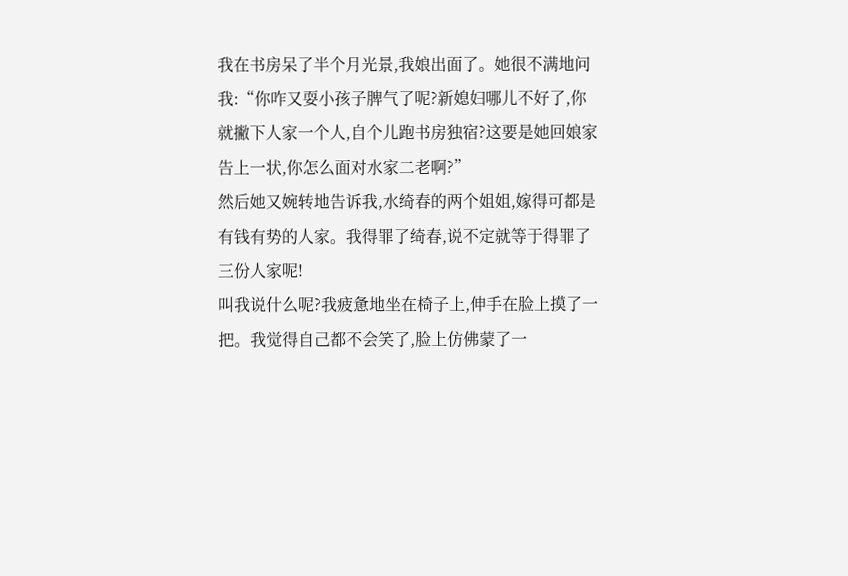我在书房呆了半个月光景,我娘出面了。她很不满地问我:“你咋又耍小孩子脾气了呢?新媳妇哪儿不好了,你就撇下人家一个人,自个儿跑书房独宿?这要是她回娘家告上一状,你怎么面对水家二老啊?”
然后她又婉转地告诉我,水绮春的两个姐姐,嫁得可都是有钱有势的人家。我得罪了绮春,说不定就等于得罪了三份人家呢!
叫我说什么呢?我疲惫地坐在椅子上,伸手在脸上摸了一把。我觉得自己都不会笑了,脸上仿佛蒙了一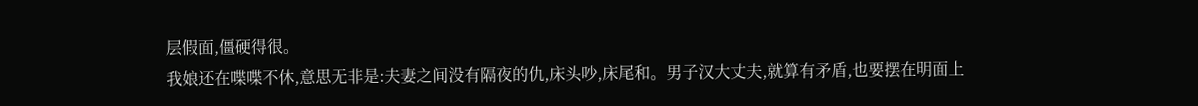层假面,僵硬得很。
我娘还在喋喋不休,意思无非是:夫妻之间没有隔夜的仇,床头吵,床尾和。男子汉大丈夫,就算有矛盾,也要摆在明面上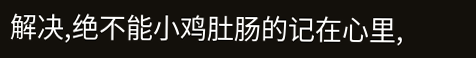解决,绝不能小鸡肚肠的记在心里,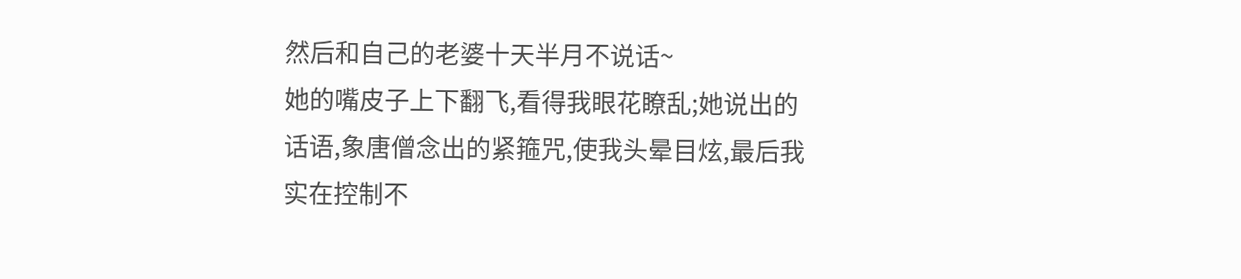然后和自己的老婆十天半月不说话~
她的嘴皮子上下翻飞,看得我眼花瞭乱;她说出的话语,象唐僧念出的紧箍咒,使我头晕目炫,最后我实在控制不